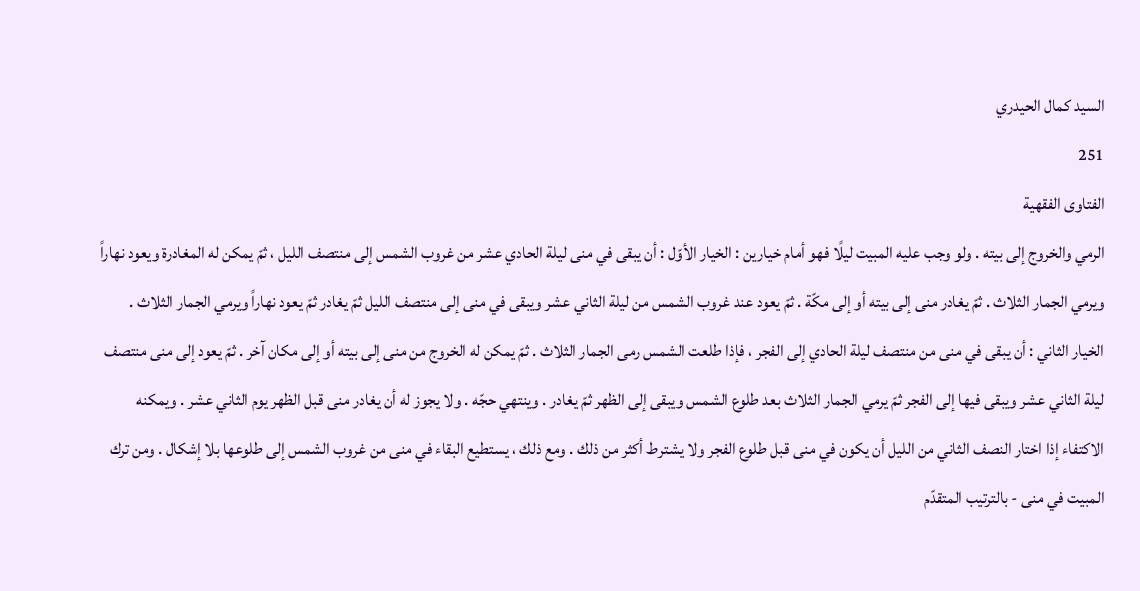السيد كمال الحيدري
251
الفتاوى الفقهية
الرمي والخروج إلى بيته . ولو وجب عليه المبيت ليلًا فهو أمام خيارين : الخيار الأوّل : أن يبقى في منى ليلة الحادي عشر من غروب الشمس إلى منتصف الليل ، ثمّ يمكن له المغادرة ويعود نهاراً ويرمي الجمار الثلاث . ثمّ يغادر منى إلى بيته أو إلى مكّة . ثمّ يعود عند غروب الشمس من ليلة الثاني عشر ويبقى في منى إلى منتصف الليل ثمّ يغادر ثمّ يعود نهاراً ويرمي الجمار الثلاث . الخيار الثاني : أن يبقى في منى من منتصف ليلة الحادي إلى الفجر ، فإذا طلعت الشمس رمى الجمار الثلاث . ثمّ يمكن له الخروج من منى إلى بيته أو إلى مكان آخر . ثمّ يعود إلى منى منتصف ليلة الثاني عشر ويبقى فيها إلى الفجر ثمّ يرمي الجمار الثلاث بعد طلوع الشمس ويبقى إلى الظهر ثمّ يغادر . وينتهي حجّه . ولا يجوز له أن يغادر منى قبل الظهر يوم الثاني عشر . ويمكنه الاكتفاء إذا اختار النصف الثاني من الليل أن يكون في منى قبل طلوع الفجر ولا يشترط أكثر من ذلك . ومع ذلك ، يستطيع البقاء في منى من غروب الشمس إلى طلوعها بلا إشكال . ومن ترك المبيت في منى - بالترتيب المتقدّم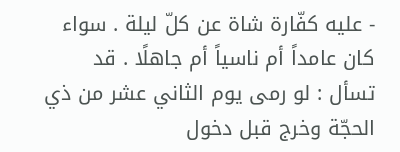- عليه كفّارة شاة عن كلّ ليلة . سواء كان عامداً أم ناسياً أم جاهلًا . قد تسأل : لو رمى يوم الثاني عشر من ذي الحجّة وخرج قبل دخول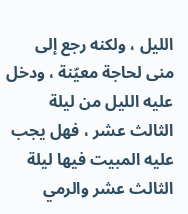الليل ، ولكنه رجع إلى منى لحاجة معيّنة ، ودخل عليه الليل من ليلة الثالث عشر ، فهل يجب عليه المبيت فيها ليلة الثالث عشر والرمي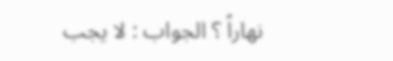نهاراً ؟ الجواب : لا يجب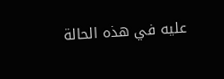عليه في هذه الحالة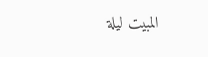المبيت ليلة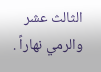الثالث عشر والرمي نهاراً .